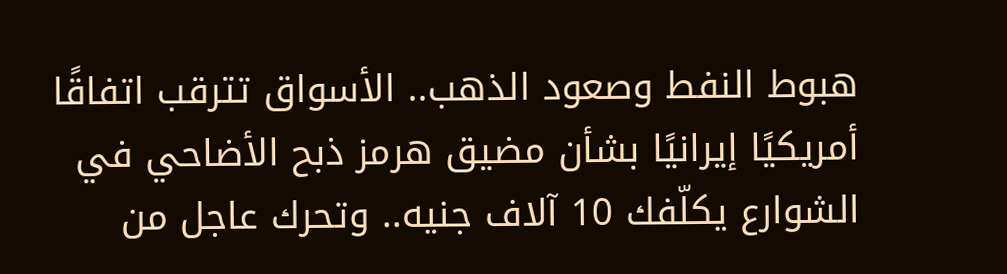هبوط النفط وصعود الذهب.. الأسواق تترقب اتفاقًا أمريكيًا إيرانيًا بشأن مضيق هرمز ذبح الأضاحي في الشوارع يكلّفك 10 آلاف جنيه.. وتحرك عاجل من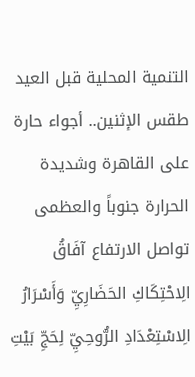التنمية المحلية قبل العيد طقس الإثنين.. أجواء حارة على القاهرة وشديدة الحرارة جنوباً والعظمى تواصل الارتفاع آفَاقُ الِاحْتِكَاكِ الحَضَارِيِّ وَأَسْرَارُ الِاسْتِعْدَادِ الرُّوحِيِّ لِحَجِّ بَيْتِ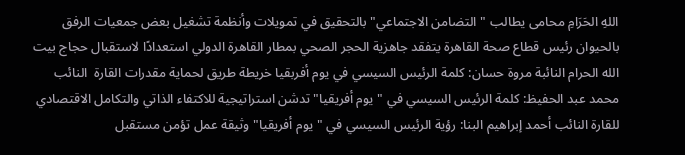اللهِ الحَرَامِ محامى يطالب "التضامن الاجتماعي" بالتحقيق في تمويلات وأنظمة تشغيل بعض جمعيات الرفق بالحيوان رئيس قطاع صحة القاهرة يتفقد جاهزية الحجر الصحي بمطار القاهرة الدولي استعدادًا لاستقبال حجاج بيت الله الحرام النائبة مروة حسان: كلمة الرئيس السيسي في يوم أفربقيا خريطة طريق لحماية مقدرات القارة  النائب محمد عبد الحفيظ: كلمة الرئيس السيسي في "يوم أفريقيا" تدشن استراتيجية للاكتفاء الذاتي والتكامل الاقتصادي للقارة النائب أحمد إبراهيم البنا: رؤية الرئيس السيسي في "يوم أفريقيا" وثيقة عمل تؤمن مستقبل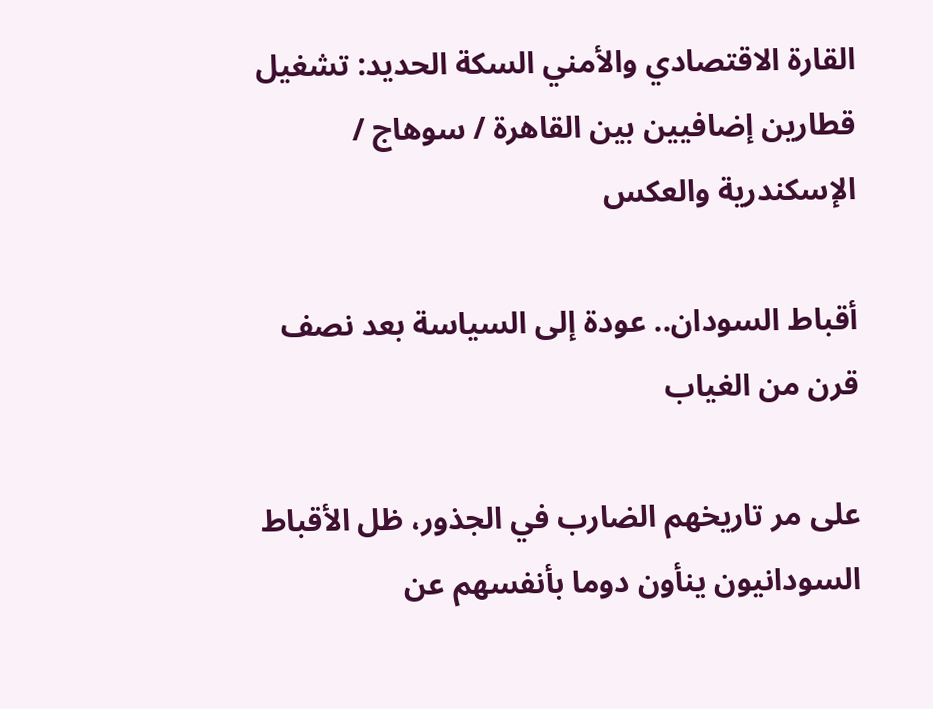القارة الاقتصادي والأمني السكة الحديد: تشغيل قطارين إضافيين بين القاهرة / سوهاج / الإسكندرية والعكس

أقباط السودان.. عودة إلى السياسة بعد نصف قرن من الغياب

على مر تاريخهم الضارب في الجذور، ظل الأقباط السودانيون ينأون دوما بأنفسهم عن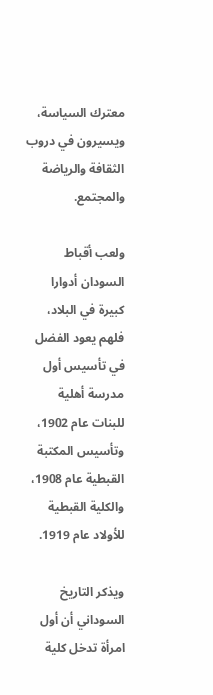معترك السياسة، ويسيرون في دروب الثقافة والرياضة والمجتمع.

ولعب أقباط السودان أدوارا كبيرة في البلاد، فلهم يعود الفضل في تأسيس أول مدرسة أهلية للبنات عام 1902، وتأسيس المكتبة القبطية عام 1908، والكلية القبطية للأولاد عام 1919.

ويذكر التاريخ السوداني أن أول امرأة تدخل كلية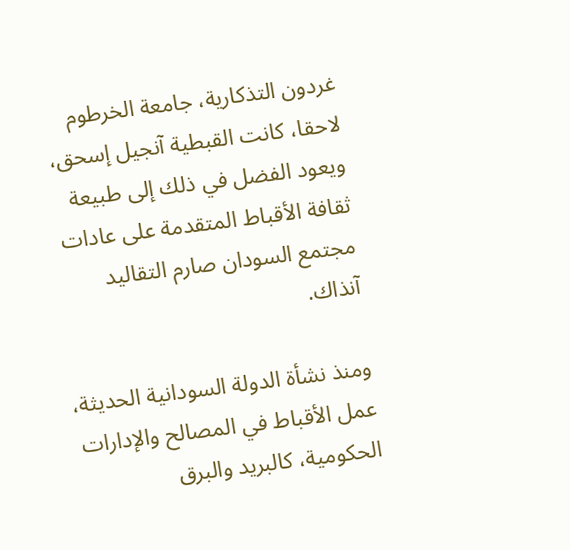غردون التذكارية، جامعة الخرطوم لاحقا، كانت القبطية آنجيل إسحق، ويعود الفضل في ذلك إلى طبيعة ثقافة الأقباط المتقدمة على عادات مجتمع السودان صارم التقاليد آنذاك.

ومنذ نشأة الدولة السودانية الحديثة، عمل الأقباط في المصالح والإدارات الحكومية، كالبريد والبرق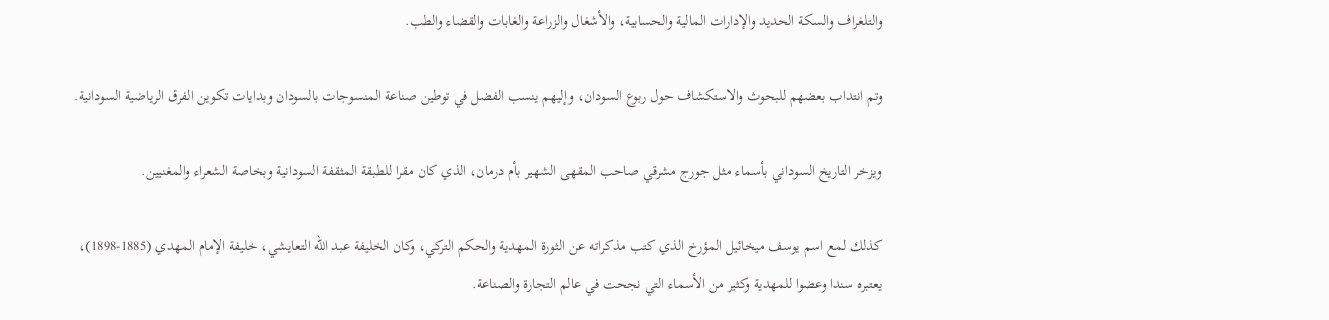والتلغراف والسكة الحديد والإدارات المالية والحسابية، والأشغال والزراعة والغابات والقضاء والطب.

وتم انتداب بعضهم للبحوث والاستكشاف حول ربوع السودان، وإليهم ينسب الفضل في توطين صناعة المنسوجات بالسودان وبدايات تكوين الفرق الرياضية السودانية.

ويزخر التاريخ السوداني بأسماء مثل جورج مشرقي صاحب المقهى الشهير بأم درمان، الذي كان مقرا للطبقة المثقفة السودانية وبخاصة الشعراء والمغنيين.

كذلك لمع اسم يوسف ميخائيل المؤرخ الذي كتب مذكراته عن الثورة المهدية والحكم التركي، وكان الخليفة عبد الله التعايشي، خليفة الإمام المهدي (1885-1898)، يعتبره سندا وعضوا للمهدية وكثير من الأسماء التي نجحت في عالم التجارة والصناعة.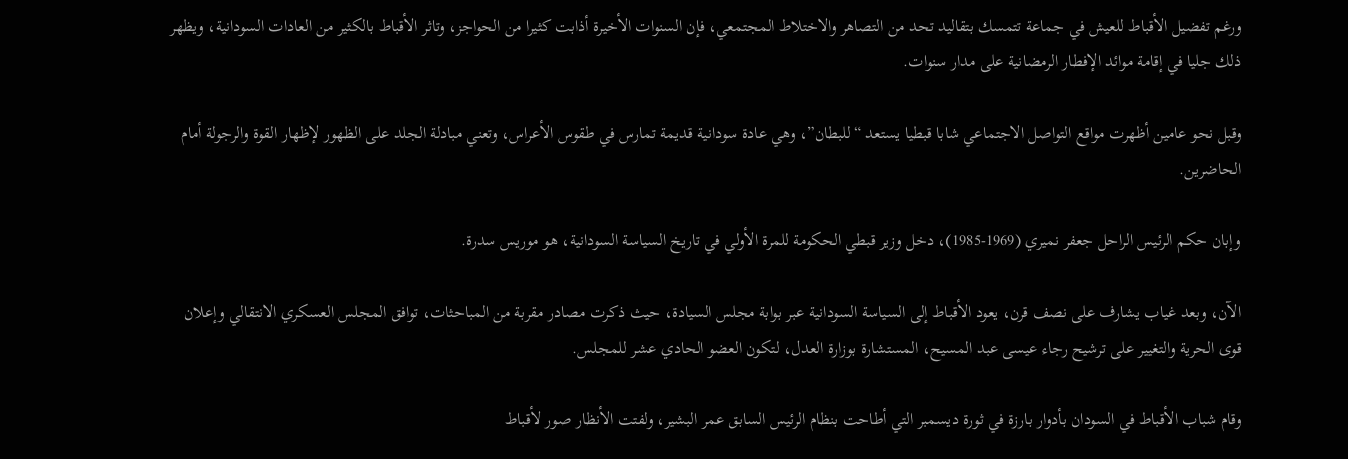ورغم تفضيل الأقباط للعيش في جماعة تتمسك بتقاليد تحد من التصاهر والاختلاط المجتمعي، فإن السنوات الأخيرة أذابت كثيرا من الحواجز، وتاثر الأقباط بالكثير من العادات السودانية، ويظهر ذلك جليا في إقامة موائد الإفطار الرمضانية على مدار سنوات.

وقبل نحو عامين أظهرت مواقع التواصل الاجتماعي شابا قبطيا يستعد “للبطان”، وهي عادة سودانية قديمة تمارس في طقوس الأعراس، وتعني مبادلة الجلد على الظهور لإظهار القوة والرجولة أمام الحاضرين.

وإبان حكم الرئيس الراحل جعفر نميري (1969-1985)، دخل وزير قبطي الحكومة للمرة الأولي في تاريخ السياسة السودانية، هو موريس سدرة.

الآن، وبعد غياب يشارف على نصف قرن، يعود الأقباط إلى السياسة السودانية عبر بوابة مجلس السيادة، حيث ذكرت مصادر مقربة من المباحثات، توافق المجلس العسكري الانتقالي وإعلان قوى الحرية والتغيير على ترشيح رجاء عيسى عبد المسيح، المستشارة بوزارة العدل، لتكون العضو الحادي عشر للمجلس.

وقام شباب الأقباط في السودان بأدوار بارزة في ثورة ديسمبر التي أطاحت بنظام الرئيس السابق عمر البشير، ولفتت الأنظار صور لأقباط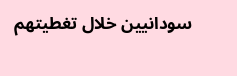سودانيين خلال تغطيتهم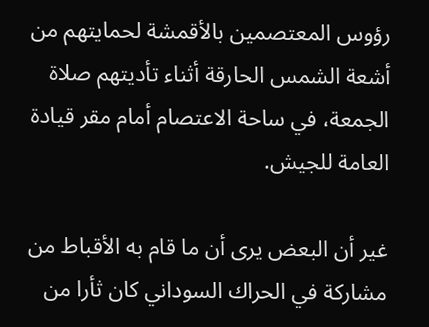رؤوس المعتصمين بالأقمشة لحمايتهم من أشعة الشمس الحارقة أثناء تأديتهم صلاة الجمعة، في ساحة الاعتصام أمام مقر قيادة العامة للجيش.

غير أن البعض يرى أن ما قام به الأقباط من مشاركة في الحراك السوداني كان ثأرا من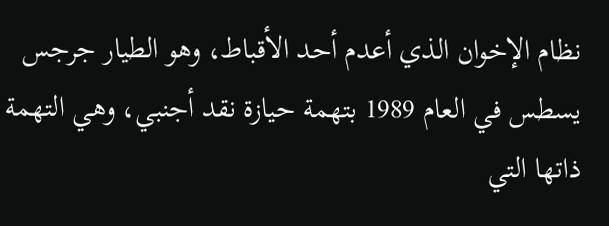نظام الإخوان الذي أعدم أحد الأقباط، وهو الطيار جرجس يسطس في العام 1989 بتهمة حيازة نقد أجنبي، وهي التهمة ذاتها التي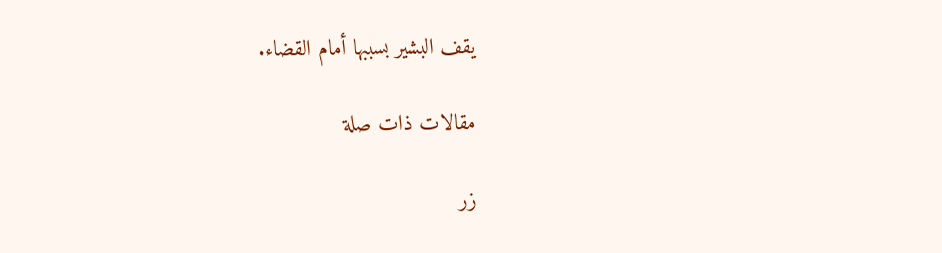يقف البشير بسببها أمام القضاء.

مقالات ذات صلة

زر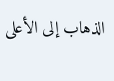الذهاب إلى الأعلى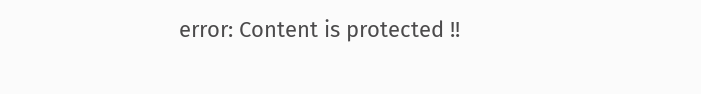error: Content is protected !!